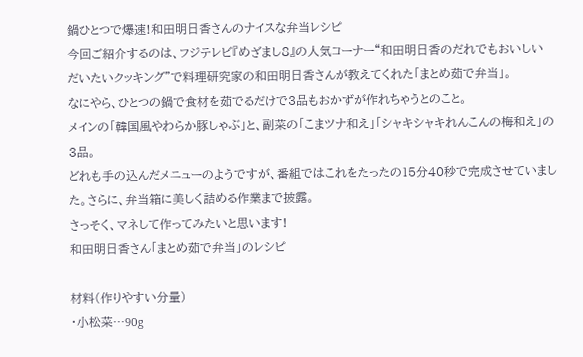鍋ひとつで爆速!和田明日香さんのナイスな弁当レシピ
今回ご紹介するのは、フジテレビ『めざまし8』の人気コーナー“和田明日香のだれでもおいしい だいたいクッキング”で料理研究家の和田明日香さんが教えてくれた「まとめ茹で弁当」。
なにやら、ひとつの鍋で食材を茹でるだけで3品もおかずが作れちゃうとのこと。
メインの「韓国風やわらか豚しゃぶ」と、副菜の「こまツナ和え」「シャキシャキれんこんの梅和え」の3品。
どれも手の込んだメニューのようですが、番組ではこれをたったの15分40秒で完成させていました。さらに、弁当箱に美しく詰める作業まで披露。
さっそく、マネして作ってみたいと思います!
和田明日香さん「まとめ茹で弁当」のレシピ

材料(作りやすい分量)
・小松菜…90g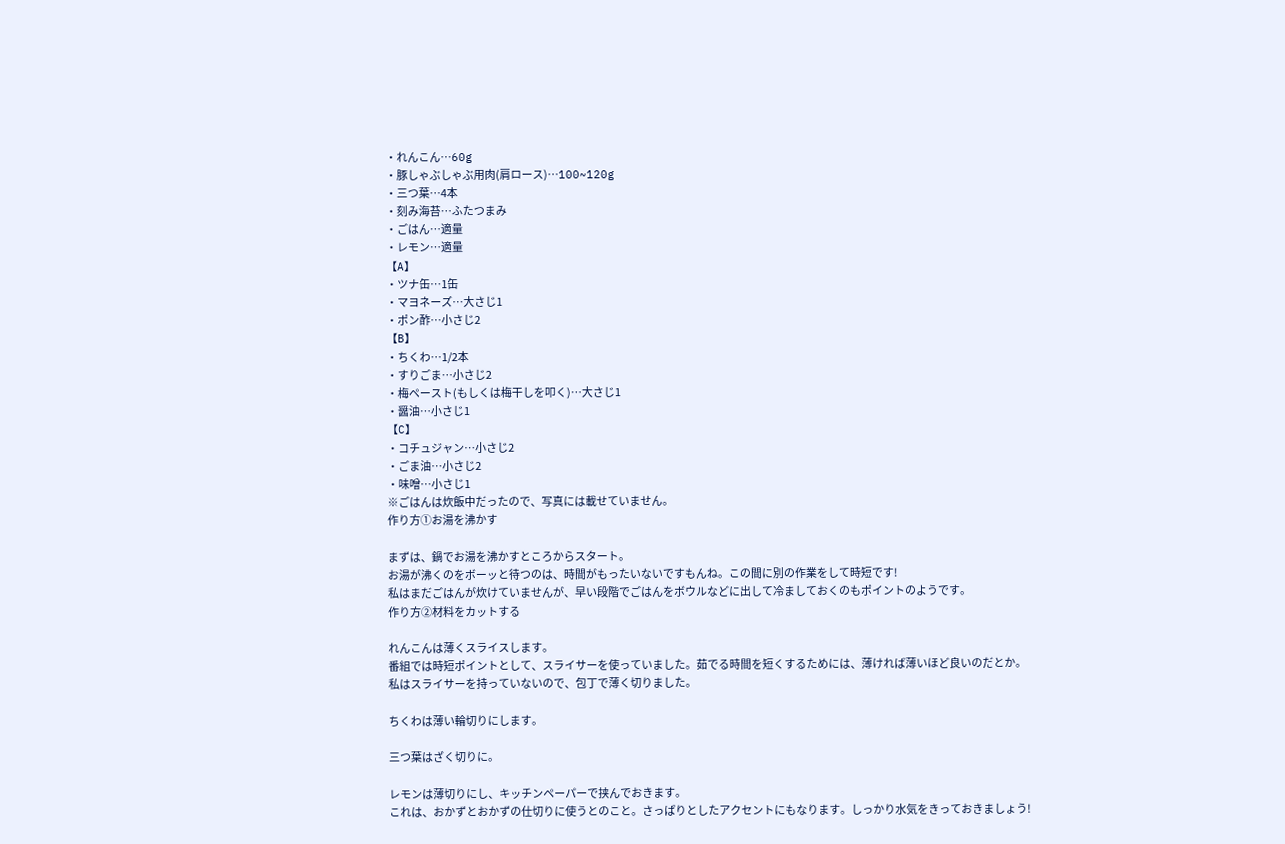・れんこん…60g
・豚しゃぶしゃぶ用肉(肩ロース)…100~120g
・三つ葉…4本
・刻み海苔…ふたつまみ
・ごはん…適量
・レモン…適量
【A】
・ツナ缶…1缶
・マヨネーズ…大さじ1
・ポン酢…小さじ2
【B】
・ちくわ…1/2本
・すりごま…小さじ2
・梅ペースト(もしくは梅干しを叩く)…大さじ1
・醤油…小さじ1
【C】
・コチュジャン…小さじ2
・ごま油…小さじ2
・味噌…小さじ1
※ごはんは炊飯中だったので、写真には載せていません。
作り方①お湯を沸かす

まずは、鍋でお湯を沸かすところからスタート。
お湯が沸くのをボーッと待つのは、時間がもったいないですもんね。この間に別の作業をして時短です!
私はまだごはんが炊けていませんが、早い段階でごはんをボウルなどに出して冷ましておくのもポイントのようです。
作り方②材料をカットする

れんこんは薄くスライスします。
番組では時短ポイントとして、スライサーを使っていました。茹でる時間を短くするためには、薄ければ薄いほど良いのだとか。
私はスライサーを持っていないので、包丁で薄く切りました。

ちくわは薄い輪切りにします。

三つ葉はざく切りに。

レモンは薄切りにし、キッチンペーパーで挟んでおきます。
これは、おかずとおかずの仕切りに使うとのこと。さっぱりとしたアクセントにもなります。しっかり水気をきっておきましょう!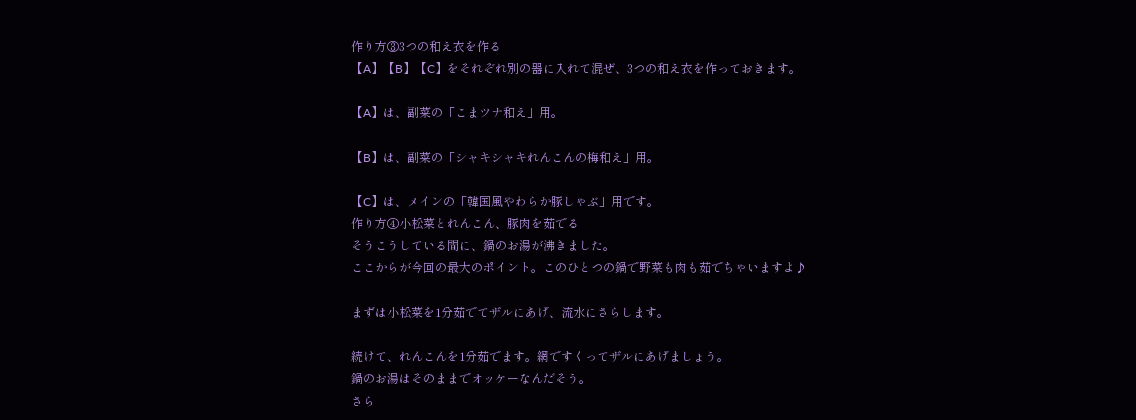作り方③3つの和え衣を作る
【A】【B】【C】をそれぞれ別の器に入れて混ぜ、3つの和え衣を作っておきます。

【A】は、副菜の「こまツナ和え」用。

【B】は、副菜の「シャキシャキれんこんの梅和え」用。

【C】は、メインの「韓国風やわらか豚しゃぶ」用です。
作り方④小松菜とれんこん、豚肉を茹でる
そうこうしている間に、鍋のお湯が沸きました。
ここからが今回の最大のポイント。このひとつの鍋で野菜も肉も茹でちゃいますよ♪

まずは小松菜を1分茹でてザルにあげ、流水にさらします。

続けて、れんこんを1分茹でます。網ですくってザルにあげましょう。
鍋のお湯はそのままでオッケーなんだそう。
さら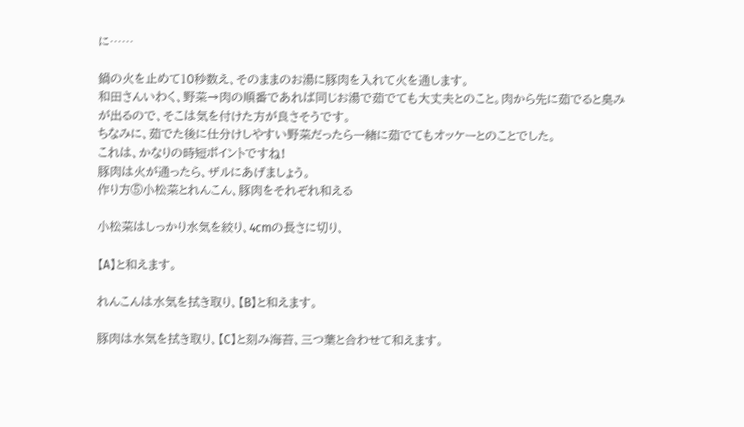に……

鍋の火を止めて10秒数え、そのままのお湯に豚肉を入れて火を通します。
和田さんいわく、野菜→肉の順番であれば同じお湯で茹でても大丈夫とのこと。肉から先に茹でると臭みが出るので、そこは気を付けた方が良さそうです。
ちなみに、茹でた後に仕分けしやすい野菜だったら一緒に茹でてもオッケーとのことでした。
これは、かなりの時短ポイントですね!
豚肉は火が通ったら、ザルにあげましょう。
作り方⑤小松菜とれんこん、豚肉をそれぞれ和える

小松菜はしっかり水気を絞り、4cmの長さに切り、

【A】と和えます。

れんこんは水気を拭き取り、【B】と和えます。

豚肉は水気を拭き取り、【C】と刻み海苔、三つ葉と合わせて和えます。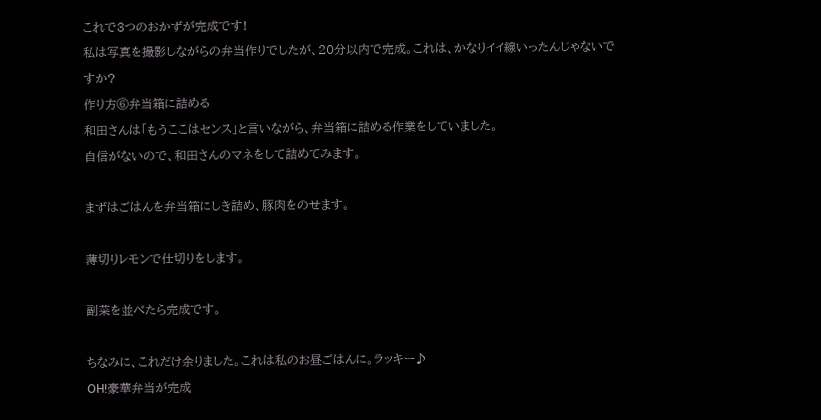これで3つのおかずが完成です!
私は写真を撮影しながらの弁当作りでしたが、20分以内で完成。これは、かなりイイ線いったんじゃないですか?
作り方⑥弁当箱に詰める
和田さんは「もうここはセンス」と言いながら、弁当箱に詰める作業をしていました。
自信がないので、和田さんのマネをして詰めてみます。

まずはごはんを弁当箱にしき詰め、豚肉をのせます。

薄切りレモンで仕切りをします。

副菜を並べたら完成です。

ちなみに、これだけ余りました。これは私のお昼ごはんに。ラッキー♪
OH!豪華弁当が完成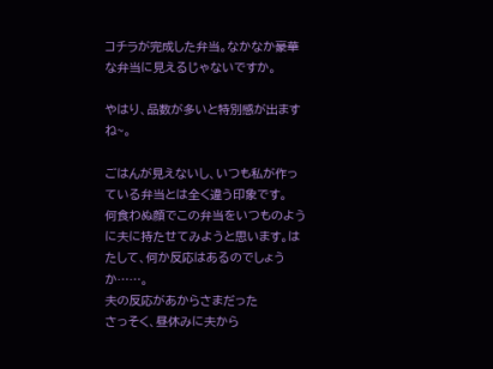コチラが完成した弁当。なかなか豪華な弁当に見えるじゃないですか。

やはり、品数が多いと特別感が出ますね~。

ごはんが見えないし、いつも私が作っている弁当とは全く違う印象です。
何食わぬ顔でこの弁当をいつものように夫に持たせてみようと思います。はたして、何か反応はあるのでしょうか……。
夫の反応があからさまだった
さっそく、昼休みに夫から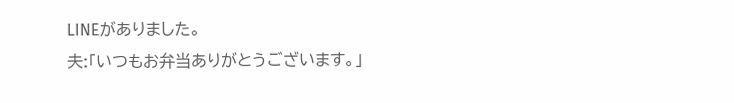LINEがありました。
夫:「いつもお弁当ありがとうございます。」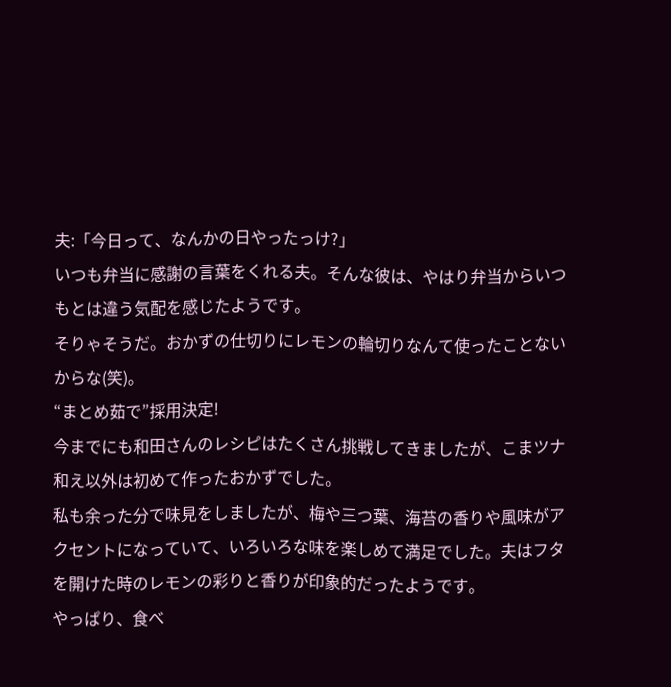夫:「今日って、なんかの日やったっけ?」
いつも弁当に感謝の言葉をくれる夫。そんな彼は、やはり弁当からいつもとは違う気配を感じたようです。
そりゃそうだ。おかずの仕切りにレモンの輪切りなんて使ったことないからな(笑)。
“まとめ茹で”採用決定!
今までにも和田さんのレシピはたくさん挑戦してきましたが、こまツナ和え以外は初めて作ったおかずでした。
私も余った分で味見をしましたが、梅や三つ葉、海苔の香りや風味がアクセントになっていて、いろいろな味を楽しめて満足でした。夫はフタを開けた時のレモンの彩りと香りが印象的だったようです。
やっぱり、食べ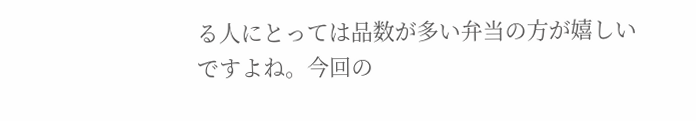る人にとっては品数が多い弁当の方が嬉しいですよね。今回の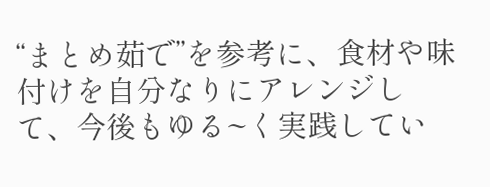“まとめ茹で”を参考に、食材や味付けを自分なりにアレンジして、今後もゆる~く実践してい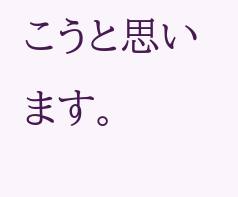こうと思います。